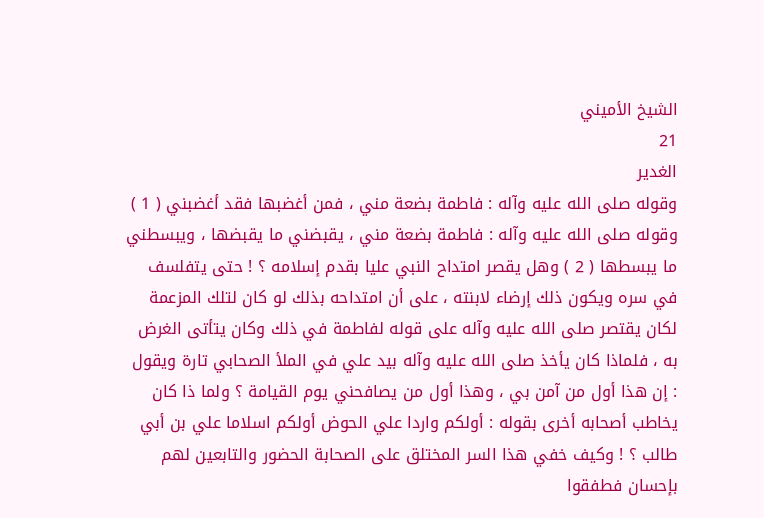الشيخ الأميني
21
الغدير
وقوله صلى الله عليه وآله : فاطمة بضعة مني ، فمن أغضبها فقد أغضبني ( 1 ) وقوله صلى الله عليه وآله : فاطمة بضعة مني ، يقبضني ما يقبضها ، ويبسطني ما يبسطها ( 2 ) وهل يقصر امتداح النبي عليا بقدم إسلامه ؟ ! حتى يتفلسف في سره ويكون ذلك إرضاء لابنته ، على أن امتداحه بذلك لو كان لتلك المزعمة لكان يقتصر صلى الله عليه وآله على قوله لفاطمة في ذلك وكان يتأتى الغرض به ، فلماذا كان يأخذ صلى الله عليه وآله بيد علي في الملأ الصحابي تارة ويقول : إن هذا أول من آمن بي ، وهذا أول من يصافحني يوم القيامة ؟ ولما ذا كان يخاطب أصحابه أخرى بقوله : أولكم واردا علي الحوض أولكم اسلاما علي بن أبي طالب ؟ ! وكيف خفي هذا السر المختلق على الصحابة الحضور والتابعين لهم بإحسان فطفقوا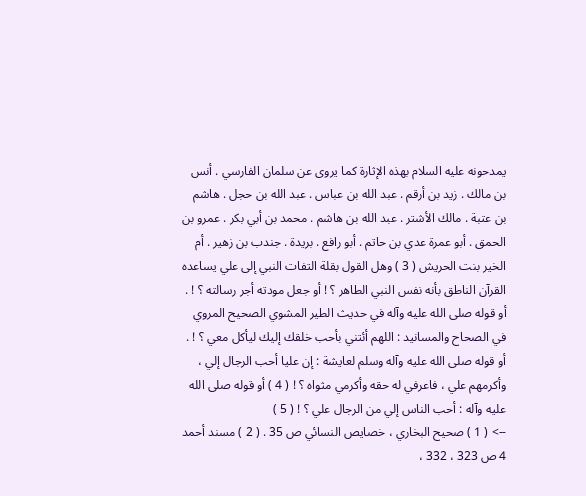يمدحونه عليه السلام بهذه الإثارة كما يروى عن سلمان الفارسي . أنس بن مالك . زيد بن أرقم . عبد الله بن عباس . عبد الله بن حجل . هاشم بن عتبة . مالك الأشتر . عبد الله بن هاشم . محمد بن أبي بكر . عمرو بن الحمق . أبو عمرة عدي بن حاتم . أبو رافع . بريدة . جندب بن زهير . أم الخير بنت الحريش ( 3 ) وهل القول بقلة التفات النبي إلى علي يساعده القرآن الناطق بأنه نفس النبي الطاهر ؟ ! أو جعل مودته أجر رسالته ؟ ! . أو قوله صلى الله عليه وآله في حديث الطير المشوي الصحيح المروي في الصحاح والمسانيد : اللهم أئتني بأحب خلقك إليك ليأكل معي ؟ ! . أو قوله صلى الله عليه وآله وسلم لعايشة : إن عليا أحب الرجال إلي ، وأكرمهم علي ، فاعرفي له حقه وأكرمي مثواه ؟ ! ( 4 ) أو قوله صلى الله عليه وآله : أحب الناس إلي من الرجال علي ؟ ! ( 5 )
--> ( 1 ) صحيح البخاري ، خصايص النسائي ص 35 . ( 2 ) مسند أحمد 4 ص 323 ، 332 ،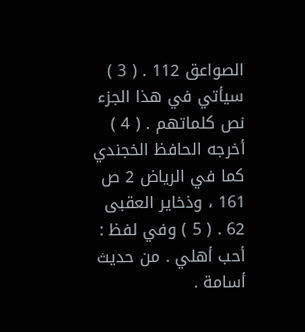الصواعق 112 . ( 3 ) سيأتي في هذا الجزء نص كلماتهم . ( 4 ) أخرجه الحافظ الخجندي كما في الرياض 2 ص 161 ، وذخاير العقبى 62 . ( 5 ) وفي لفظ : أحب أهلي . من حديث أسامة .